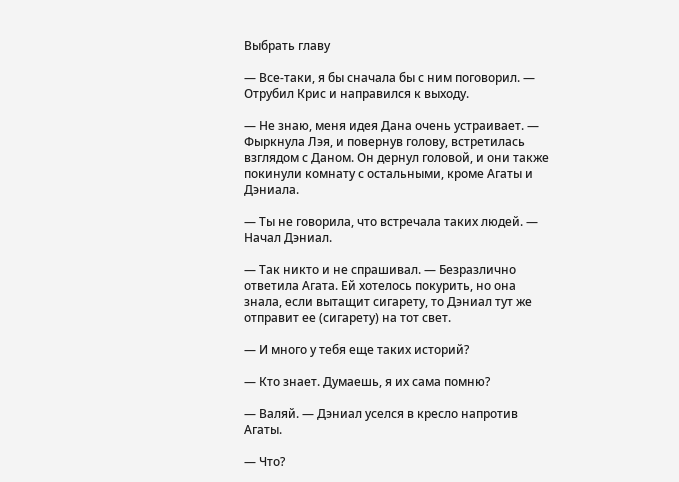Выбрать главу

— Все-таки, я бы сначала бы с ним поговорил. — Отрубил Крис и направился к выходу.

— Не знаю, меня идея Дана очень устраивает. — Фыркнула Лэя, и повернув голову, встретилась взглядом с Даном. Он дернул головой, и они также покинули комнату с остальными, кроме Агаты и Дэниала.

— Ты не говорила, что встречала таких людей. — Начал Дэниал.

— Так никто и не спрашивал. — Безразлично ответила Агата. Ей хотелось покурить, но она знала, если вытащит сигарету, то Дэниал тут же отправит ее (сигарету) на тот свет.

— И много у тебя еще таких историй?

— Кто знает. Думаешь, я их сама помню?

— Валяй. — Дэниал уселся в кресло напротив Агаты.

— Что?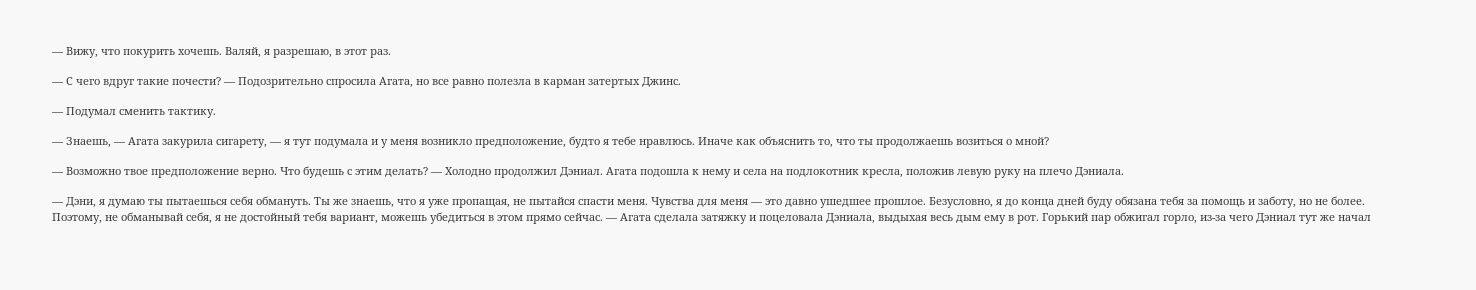— Вижу, что покурить хочешь. Валяй, я разрешаю, в этот раз.

— С чего вдруг такие почести? — Подозрительно спросила Агата, но все равно полезла в карман затертых Джинс.

— Подумал сменить тактику.

— Знаешь, — Агата закурила сигарету, — я тут подумала и у меня возникло предположение, будто я тебе нравлюсь. Иначе как объяснить то, что ты продолжаешь возиться о мной?

— Возможно твое предположение верно. Что будешь с этим делать? — Холодно продолжил Дэниал. Агата подошла к нему и села на подлокотник кресла, положив левую руку на плечо Дэниала.

— Дэни, я думаю ты пытаешься себя обмануть. Ты же знаешь, что я уже пропащая, не пытайся спасти меня. Чувства для меня — это давно ушедшее прошлое. Безусловно, я до конца дней буду обязана тебя за помощь и заботу, но не более. Поэтому, не обманывай себя, я не достойный тебя вариант, можешь убедиться в этом прямо сейчас. — Агата сделала затяжку и поцеловала Дэниала, выдыхая весь дым ему в рот. Горький пар обжигал горло, из-за чего Дэниал тут же начал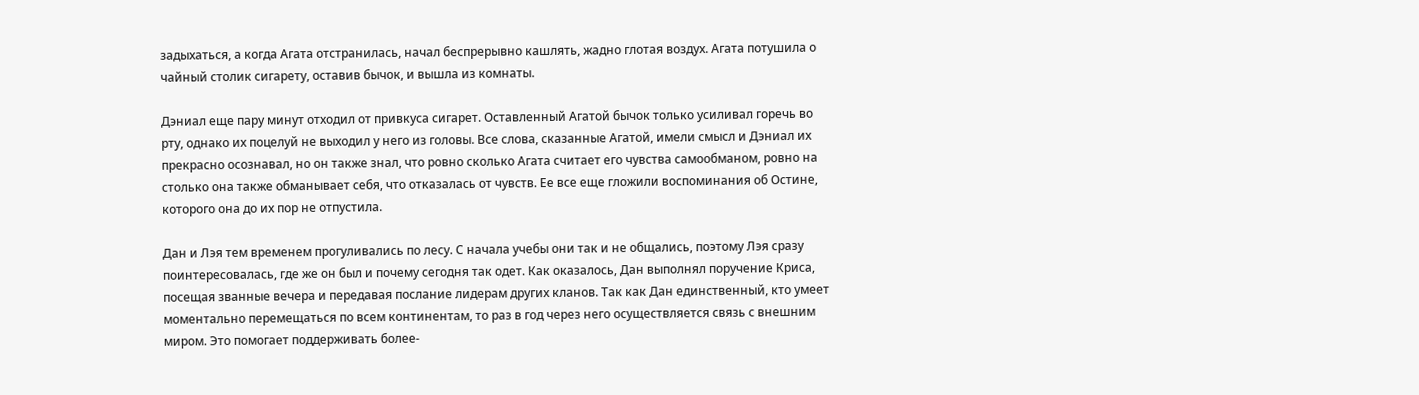задыхаться, а когда Агата отстранилась, начал беспрерывно кашлять, жадно глотая воздух. Агата потушила о чайный столик сигарету, оставив бычок, и вышла из комнаты.

Дэниал еще пару минут отходил от привкуса сигарет. Оставленный Агатой бычок только усиливал горечь во рту, однако их поцелуй не выходил у него из головы. Все слова, сказанные Агатой, имели смысл и Дэниал их прекрасно осознавал, но он также знал, что ровно сколько Агата считает его чувства самообманом, ровно на столько она также обманывает себя, что отказалась от чувств. Ее все еще гложили воспоминания об Остине, которого она до их пор не отпустила.

Дан и Лэя тем временем прогуливались по лесу. С начала учебы они так и не общались, поэтому Лэя сразу поинтересовалась, где же он был и почему сегодня так одет. Как оказалось, Дан выполнял поручение Криса, посещая званные вечера и передавая послание лидерам других кланов. Так как Дан единственный, кто умеет моментально перемещаться по всем континентам, то раз в год через него осуществляется связь с внешним миром. Это помогает поддерживать более-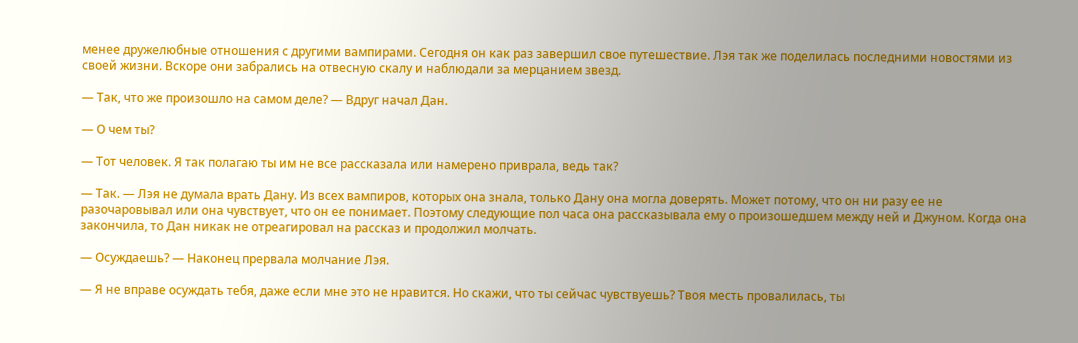менее дружелюбные отношения с другими вампирами. Сегодня он как раз завершил свое путешествие. Лэя так же поделилась последними новостями из своей жизни. Вскоре они забрались на отвесную скалу и наблюдали за мерцанием звезд.

— Так, что же произошло на самом деле? — Вдруг начал Дан.

— О чем ты?

— Тот человек. Я так полагаю ты им не все рассказала или намерено приврала, ведь так?

— Так. — Лэя не думала врать Дану. Из всех вампиров, которых она знала, только Дану она могла доверять. Может потому, что он ни разу ее не разочаровывал или она чувствует, что он ее понимает. Поэтому следующие пол часа она рассказывала ему о произошедшем между ней и Джуном. Когда она закончила, то Дан никак не отреагировал на рассказ и продолжил молчать.

— Осуждаешь? — Наконец прервала молчание Лэя.

— Я не вправе осуждать тебя, даже если мне это не нравится. Но скажи, что ты сейчас чувствуешь? Твоя месть провалилась, ты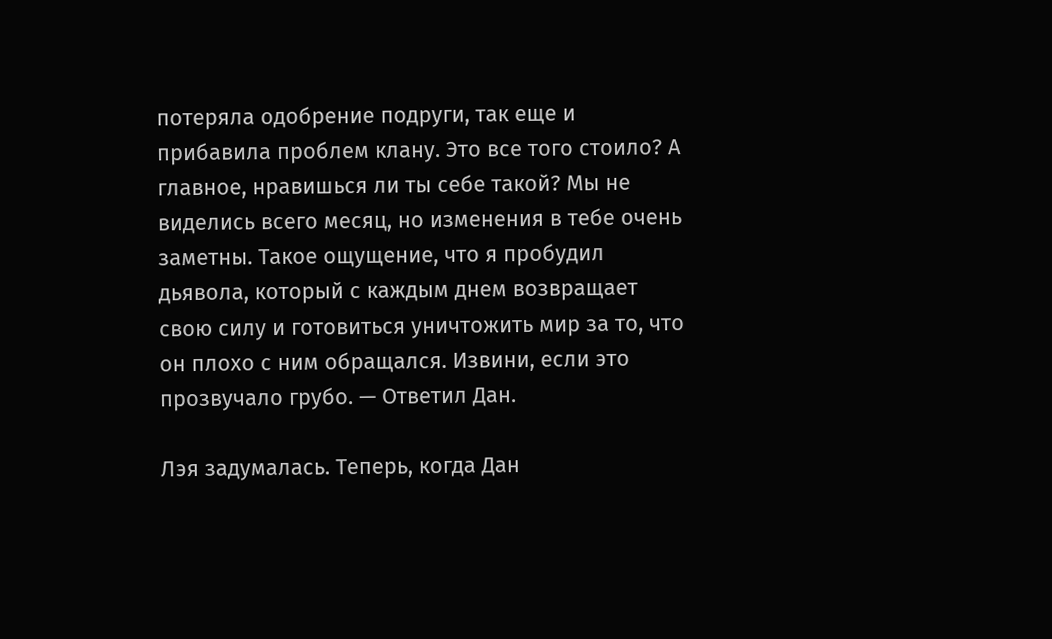потеряла одобрение подруги, так еще и прибавила проблем клану. Это все того стоило? А главное, нравишься ли ты себе такой? Мы не виделись всего месяц, но изменения в тебе очень заметны. Такое ощущение, что я пробудил дьявола, который с каждым днем возвращает свою силу и готовиться уничтожить мир за то, что он плохо с ним обращался. Извини, если это прозвучало грубо. — Ответил Дан.

Лэя задумалась. Теперь, когда Дан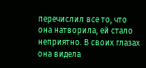перечислил все то, что она натворила, ей стало неприятно. В своих глазах она видела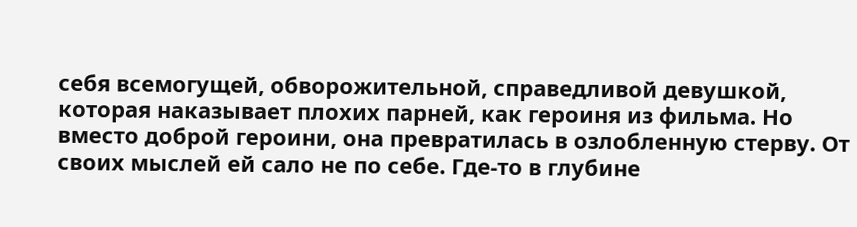себя всемогущей, обворожительной, справедливой девушкой, которая наказывает плохих парней, как героиня из фильма. Но вместо доброй героини, она превратилась в озлобленную стерву. От своих мыслей ей сало не по себе. Где-то в глубине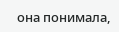она понимала,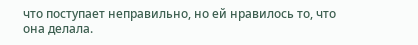что поступает неправильно, но ей нравилось то, что она делала.